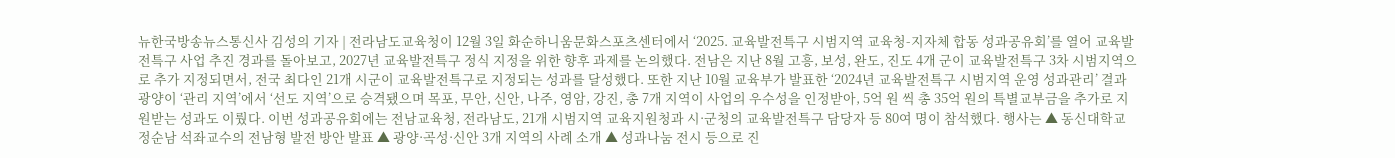뉴한국방송뉴스통신사 김성의 기자 | 전라남도교육청이 12월 3일 화순하니움문화스포츠센터에서 ‘2025. 교육발전특구 시범지역 교육청-지자체 합동 성과공유회’를 열어 교육발전특구 사업 추진 경과를 돌아보고, 2027년 교육발전특구 정식 지정을 위한 향후 과제를 논의했다. 전남은 지난 8월 고흥, 보성, 완도, 진도 4개 군이 교육발전특구 3차 시범지역으로 추가 지정되면서, 전국 최다인 21개 시군이 교육발전특구로 지정되는 성과를 달성했다. 또한 지난 10월 교육부가 발표한 ‘2024년 교육발전특구 시범지역 운영 성과관리’ 결과 광양이 ‘관리 지역’에서 ‘선도 지역’으로 승격됐으며 목포, 무안, 신안, 나주, 영암, 강진, 총 7개 지역이 사업의 우수성을 인정받아, 5억 원 씩 총 35억 원의 특별교부금을 추가로 지원받는 성과도 이뤘다. 이번 성과공유회에는 전남교육청, 전라남도, 21개 시범지역 교육지원청과 시·군청의 교육발전특구 담당자 등 80여 명이 참석했다. 행사는 ▲ 동신대학교 정순남 석좌교수의 전남형 발전 방안 발표 ▲ 광양·곡성·신안 3개 지역의 사례 소개 ▲ 성과나눔 전시 등으로 진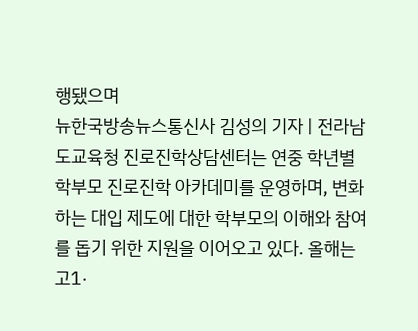행됐으며
뉴한국방송뉴스통신사 김성의 기자 | 전라남도교육청 진로진학상담센터는 연중 학년별 학부모 진로진학 아카데미를 운영하며, 변화하는 대입 제도에 대한 학부모의 이해와 참여를 돕기 위한 지원을 이어오고 있다. 올해는 고1·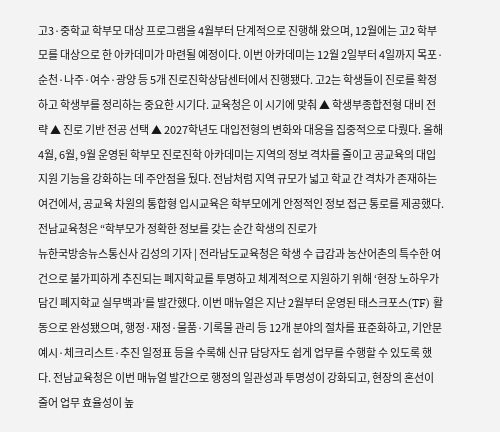고3·중학교 학부모 대상 프로그램을 4월부터 단계적으로 진행해 왔으며, 12월에는 고2 학부모를 대상으로 한 아카데미가 마련될 예정이다. 이번 아카데미는 12월 2일부터 4일까지 목포·순천·나주·여수·광양 등 5개 진로진학상담센터에서 진행됐다. 고2는 학생들이 진로를 확정하고 학생부를 정리하는 중요한 시기다. 교육청은 이 시기에 맞춰 ▲ 학생부종합전형 대비 전략 ▲ 진로 기반 전공 선택 ▲ 2027학년도 대입전형의 변화와 대응을 집중적으로 다뤘다. 올해 4월, 6월, 9월 운영된 학부모 진로진학 아카데미는 지역의 정보 격차를 줄이고 공교육의 대입 지원 기능을 강화하는 데 주안점을 뒀다. 전남처럼 지역 규모가 넓고 학교 간 격차가 존재하는 여건에서, 공교육 차원의 통합형 입시교육은 학부모에게 안정적인 정보 접근 통로를 제공했다. 전남교육청은 “학부모가 정확한 정보를 갖는 순간 학생의 진로가
뉴한국방송뉴스통신사 김성의 기자 | 전라남도교육청은 학생 수 급감과 농산어촌의 특수한 여건으로 불가피하게 추진되는 폐지학교를 투명하고 체계적으로 지원하기 위해 ‘현장 노하우가 담긴 폐지학교 실무백과’를 발간했다. 이번 매뉴얼은 지난 2월부터 운영된 태스크포스(TF) 활동으로 완성됐으며, 행정·재정·물품·기록물 관리 등 12개 분야의 절차를 표준화하고, 기안문 예시·체크리스트·추진 일정표 등을 수록해 신규 담당자도 쉽게 업무를 수행할 수 있도록 했다. 전남교육청은 이번 매뉴얼 발간으로 행정의 일관성과 투명성이 강화되고, 현장의 혼선이 줄어 업무 효율성이 높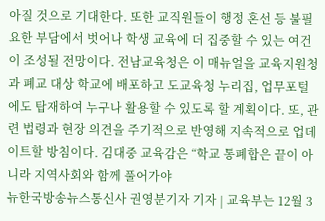아질 것으로 기대한다. 또한 교직원들이 행정 혼선 등 불필요한 부담에서 벗어나 학생 교육에 더 집중할 수 있는 여건이 조성될 전망이다. 전남교육청은 이 매뉴얼을 교육지원청과 폐교 대상 학교에 배포하고 도교육청 누리집, 업무포털에도 탑재하여 누구나 활용할 수 있도록 할 계획이다. 또, 관련 법령과 현장 의견을 주기적으로 반영해 지속적으로 업데이트할 방침이다. 김대중 교육감은 “학교 통폐합은 끝이 아니라 지역사회와 함께 풀어가야
뉴한국방송뉴스통신사 권영분기자 기자 | 교육부는 12월 3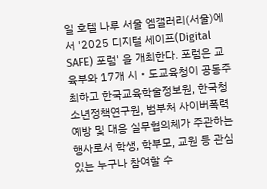일 호텔 나루 서울 엠갤러리(서울)에서 '2025 디지털 세이프(Digital SAFE) 포럼' 을 개최한다. 포럼은 교육부와 17개 시‧도교육청이 공동주최하고 한국교육학술정보원, 한국청소년정책연구원, 범부처 사이버폭력 예방 및 대응 실무협의체가 주관하는 행사로서 학생, 학부모, 교원 등 관심있는 누구나 참여할 수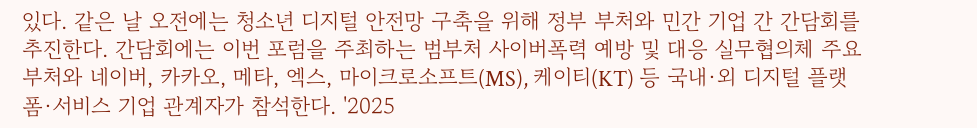있다. 같은 날 오전에는 청소년 디지털 안전망 구축을 위해 정부 부처와 민간 기업 간 간담회를 추진한다. 간담회에는 이번 포럼을 주최하는 범부처 사이버폭력 예방 및 대응 실무협의체 주요 부처와 네이버, 카카오, 메타, 엑스, 마이크로소프트(MS), 케이티(KT) 등 국내·외 디지털 플랫폼·서비스 기업 관계자가 참석한다. '2025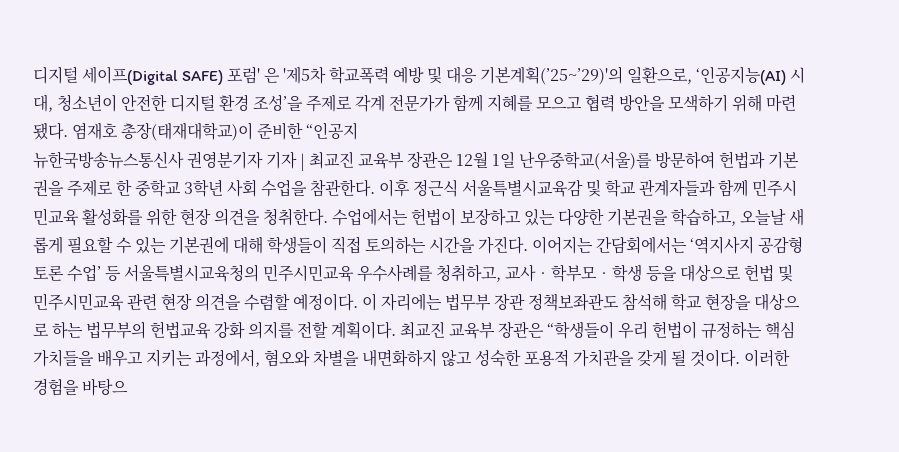디지털 세이프(Digital SAFE) 포럼' 은 '제5차 학교폭력 예방 및 대응 기본계획(’25~’29)'의 일환으로, ‘인공지능(AI) 시대, 청소년이 안전한 디지털 환경 조성’을 주제로 각계 전문가가 함께 지혜를 모으고 협력 방안을 모색하기 위해 마련됐다. 염재호 총장(태재대학교)이 준비한 “인공지
뉴한국방송뉴스통신사 권영분기자 기자 | 최교진 교육부 장관은 12월 1일 난우중학교(서울)를 방문하여 헌법과 기본권을 주제로 한 중학교 3학년 사회 수업을 참관한다. 이후 정근식 서울특별시교육감 및 학교 관계자들과 함께 민주시민교육 활성화를 위한 현장 의견을 청취한다. 수업에서는 헌법이 보장하고 있는 다양한 기본권을 학습하고, 오늘날 새롭게 필요할 수 있는 기본권에 대해 학생들이 직접 토의하는 시간을 가진다. 이어지는 간담회에서는 ‘역지사지 공감형 토론 수업’ 등 서울특별시교육청의 민주시민교육 우수사례를 청취하고, 교사‧학부모‧학생 등을 대상으로 헌법 및 민주시민교육 관련 현장 의견을 수렴할 예정이다. 이 자리에는 법무부 장관 정책보좌관도 참석해 학교 현장을 대상으로 하는 법무부의 헌법교육 강화 의지를 전할 계획이다. 최교진 교육부 장관은 “학생들이 우리 헌법이 규정하는 핵심 가치들을 배우고 지키는 과정에서, 혐오와 차별을 내면화하지 않고 성숙한 포용적 가치관을 갖게 될 것이다. 이러한 경험을 바탕으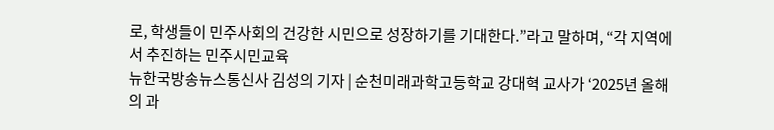로, 학생들이 민주사회의 건강한 시민으로 성장하기를 기대한다.”라고 말하며, “각 지역에서 추진하는 민주시민교육
뉴한국방송뉴스통신사 김성의 기자 | 순천미래과학고등학교 강대혁 교사가 ‘2025년 올해의 과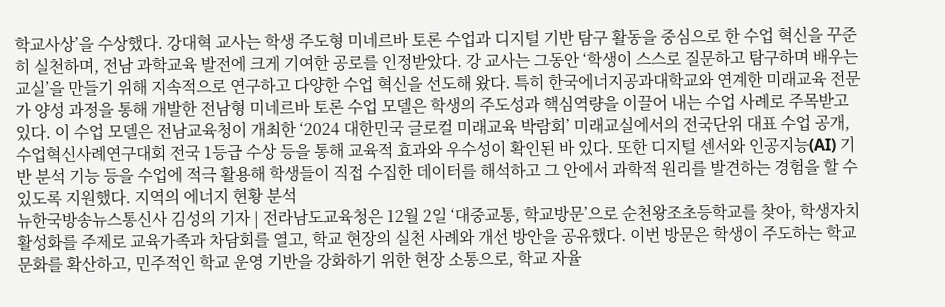학교사상’을 수상했다. 강대혁 교사는 학생 주도형 미네르바 토론 수업과 디지털 기반 탐구 활동을 중심으로 한 수업 혁신을 꾸준히 실천하며, 전남 과학교육 발전에 크게 기여한 공로를 인정받았다. 강 교사는 그동안 ‘학생이 스스로 질문하고 탐구하며 배우는 교실’을 만들기 위해 지속적으로 연구하고 다양한 수업 혁신을 선도해 왔다. 특히 한국에너지공과대학교와 연계한 미래교육 전문가 양성 과정을 통해 개발한 전남형 미네르바 토론 수업 모델은 학생의 주도성과 핵심역량을 이끌어 내는 수업 사례로 주목받고 있다. 이 수업 모델은 전남교육청이 개최한 ‘2024 대한민국 글로컬 미래교육 박람회’ 미래교실에서의 전국단위 대표 수업 공개, 수업혁신사례연구대회 전국 1등급 수상 등을 통해 교육적 효과와 우수성이 확인된 바 있다. 또한 디지털 센서와 인공지능(AI) 기반 분석 기능 등을 수업에 적극 활용해 학생들이 직접 수집한 데이터를 해석하고 그 안에서 과학적 원리를 발견하는 경험을 할 수 있도록 지원했다. 지역의 에너지 현황 분석
뉴한국방송뉴스통신사 김성의 기자 | 전라남도교육청은 12월 2일 ‘대중교통, 학교방문’으로 순천왕조초등학교를 찾아, 학생자치 활성화를 주제로 교육가족과 차담회를 열고, 학교 현장의 실천 사례와 개선 방안을 공유했다. 이번 방문은 학생이 주도하는 학교 문화를 확산하고, 민주적인 학교 운영 기반을 강화하기 위한 현장 소통으로, 학교 자율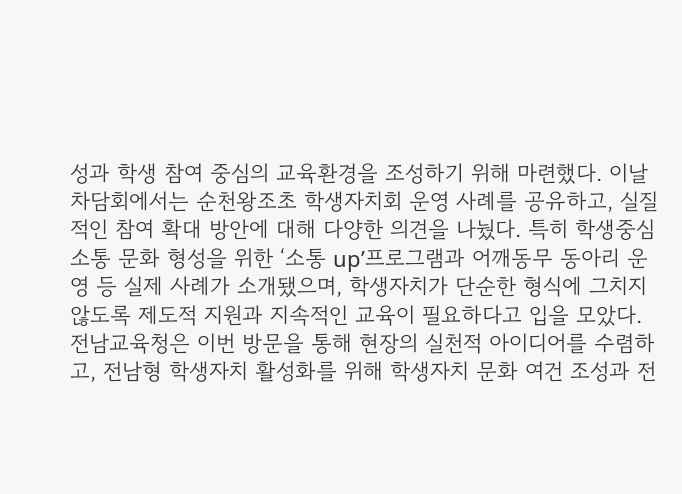성과 학생 참여 중심의 교육환경을 조성하기 위해 마련했다. 이날 차담회에서는 순천왕조초 학생자치회 운영 사례를 공유하고, 실질적인 참여 확대 방안에 대해 다양한 의견을 나눴다. 특히 학생중심 소통 문화 형성을 위한 ‘소통 up’프로그램과 어깨동무 동아리 운영 등 실제 사례가 소개됐으며, 학생자치가 단순한 형식에 그치지 않도록 제도적 지원과 지속적인 교육이 필요하다고 입을 모았다. 전남교육청은 이번 방문을 통해 현장의 실천적 아이디어를 수렴하고, 전남형 학생자치 활성화를 위해 학생자치 문화 여건 조성과 전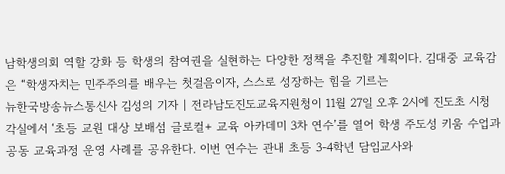남학생의회 역할 강화 등 학생의 참여권을 실현하는 다양한 정책을 추진할 계획이다. 김대중 교육감은 “학생자치는 민주주의를 배우는 첫걸음이자, 스스로 성장하는 힘을 기르는
뉴한국방송뉴스통신사 김성의 기자 | 전라남도진도교육지원청이 11월 27일 오후 2시에 진도초 시청각실에서 ‘초등 교원 대상 보배섬 글로컬+ 교육 아카데미 3차 연수’를 열어 학생 주도성 키움 수업과 공동 교육과정 운영 사례를 공유한다. 이번 연수는 관내 초등 3-4학년 담임교사와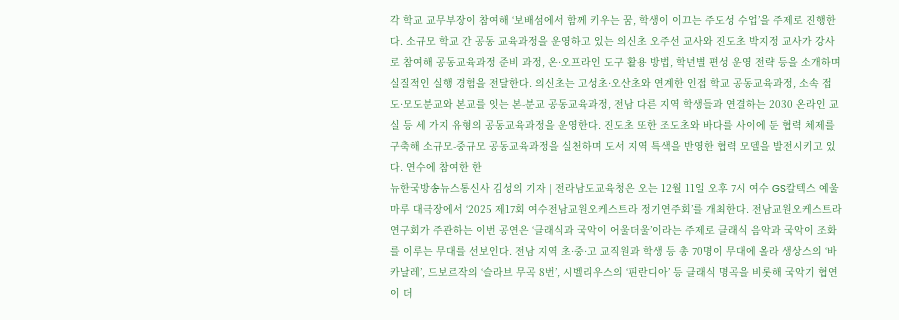각 학교 교무부장이 참여해 ‘보배섬에서 함께 키우는 꿈, 학생이 이끄는 주도성 수업’을 주제로 진행한다. 소규모 학교 간 공동 교육과정을 운영하고 있는 의신초 오주선 교사와 진도초 박지정 교사가 강사로 참여해 공동교육과정 준비 과정, 온·오프라인 도구 활용 방법, 학년별 편성 운영 전략 등을 소개하며 실질적인 실행 경험을 전달한다. 의신초는 고성초·오산초와 연계한 인접 학교 공동교육과정, 소속 접도·모도분교와 본교를 잇는 본-분교 공동교육과정, 전남 다른 지역 학생들과 연결하는 2030 온라인 교실 등 세 가지 유형의 공동교육과정을 운영한다. 진도초 또한 조도초와 바다를 사이에 둔 협력 체제를 구축해 소규모-중규모 공동교육과정을 실천하며 도서 지역 특색을 반영한 협력 모델을 발전시키고 있다. 연수에 참여한 한
뉴한국방송뉴스통신사 김성의 기자 | 전라남도교육청은 오는 12월 11일 오후 7시 여수 GS칼텍스 예울마루 대극장에서 ‘2025 제17회 여수전남교원오케스트라 정기연주회’를 개최한다. 전남교원오케스트라 연구회가 주관하는 이번 공연은 ‘클래식과 국악이 어울더울’이라는 주제로 클래식 음악과 국악이 조화를 이루는 무대를 선보인다. 전남 지역 초·중·고 교직원과 학생 등 총 70명이 무대에 올라 생상스의 ‘바카날레’, 드보르작의 ‘슬라브 무곡 8번’, 시벨리우스의 ‘핀란디아’ 등 클래식 명곡을 비롯해 국악기 협연이 더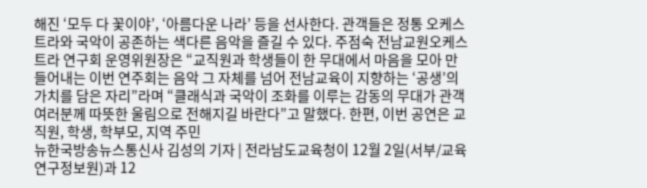해진 ‘모두 다 꽃이야’, ‘아름다운 나라’ 등을 선사한다. 관객들은 정통 오케스트라와 국악이 공존하는 색다른 음악을 즐길 수 있다. 주점숙 전남교원오케스트라 연구회 운영위원장은 “교직원과 학생들이 한 무대에서 마음을 모아 만들어내는 이번 연주회는 음악 그 자체를 넘어 전남교육이 지향하는 ‘공생’의 가치를 담은 자리”라며 “클래식과 국악이 조화를 이루는 감동의 무대가 관객 여러분께 따뜻한 울림으로 전해지길 바란다”고 말했다. 한편, 이번 공연은 교직원, 학생, 학부모, 지역 주민
뉴한국방송뉴스통신사 김성의 기자 | 전라남도교육청이 12월 2일(서부/교육연구정보원)과 12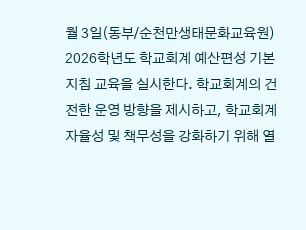월 3일(동부/순천만생태문화교육원) 2026학년도 학교회계 예산편성 기본지침 교육을 실시한다. 학교회계의 건전한 운영 방향을 제시하고, 학교회계 자율성 및 책무성을 강화하기 위해 열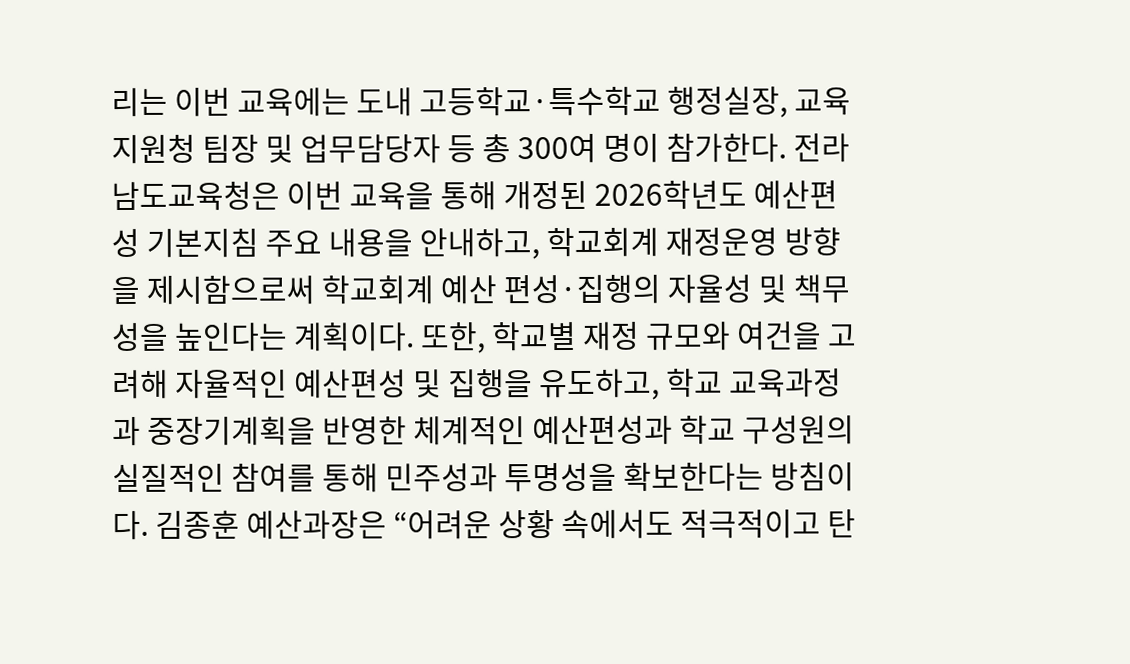리는 이번 교육에는 도내 고등학교·특수학교 행정실장, 교육지원청 팀장 및 업무담당자 등 총 300여 명이 참가한다. 전라남도교육청은 이번 교육을 통해 개정된 2026학년도 예산편성 기본지침 주요 내용을 안내하고, 학교회계 재정운영 방향을 제시함으로써 학교회계 예산 편성·집행의 자율성 및 책무성을 높인다는 계획이다. 또한, 학교별 재정 규모와 여건을 고려해 자율적인 예산편성 및 집행을 유도하고, 학교 교육과정과 중장기계획을 반영한 체계적인 예산편성과 학교 구성원의 실질적인 참여를 통해 민주성과 투명성을 확보한다는 방침이다. 김종훈 예산과장은 “어려운 상황 속에서도 적극적이고 탄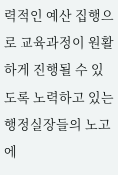력적인 예산 집행으로 교육과정이 원활하게 진행될 수 있도록 노력하고 있는 행정실장들의 노고에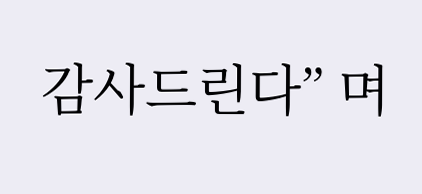감사드린다” 며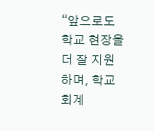“앞으로도 학교 현장을 더 잘 지원하며, 학교회계